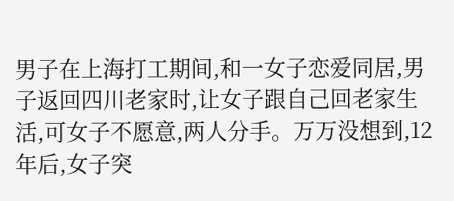男子在上海打工期间,和一女子恋爱同居,男子返回四川老家时,让女子跟自己回老家生活,可女子不愿意,两人分手。万万没想到,12年后,女子突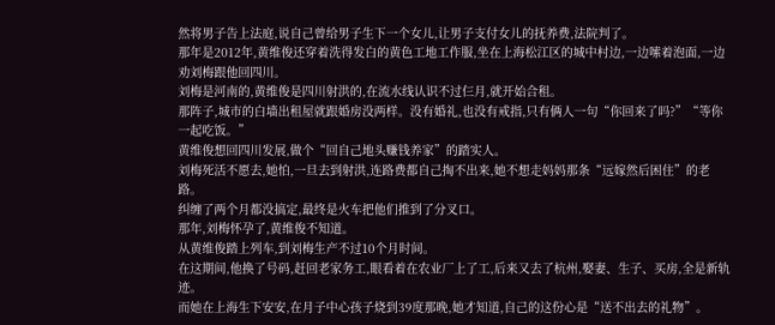然将男子告上法庭,说自己曾给男子生下一个女儿,让男子支付女儿的抚养费,法院判了。
那年是2012年,黄维俊还穿着洗得发白的黄色工地工作服,坐在上海松江区的城中村边,一边嗦着泡面,一边劝刘梅跟他回四川。
刘梅是河南的,黄维俊是四川射洪的,在流水线认识不过仨月,就开始合租。
那阵子,城市的白墙出租屋就跟婚房没两样。没有婚礼,也没有戒指,只有俩人一句“你回来了吗?”“等你一起吃饭。”
黄维俊想回四川发展,做个“回自己地头赚钱养家”的踏实人。
刘梅死活不愿去,她怕,一旦去到射洪,连路费都自己掏不出来,她不想走妈妈那条“远嫁然后困住”的老路。
纠缠了两个月都没搞定,最终是火车把他们推到了分叉口。
那年,刘梅怀孕了,黄维俊不知道。
从黄维俊踏上列车,到刘梅生产不过10个月时间。
在这期间,他换了号码,赶回老家务工,眼看着在农业厂上了工,后来又去了杭州,娶妻、生子、买房,全是新轨迹。
而她在上海生下安安,在月子中心孩子烧到39度那晚,她才知道,自己的这份心是“送不出去的礼物”。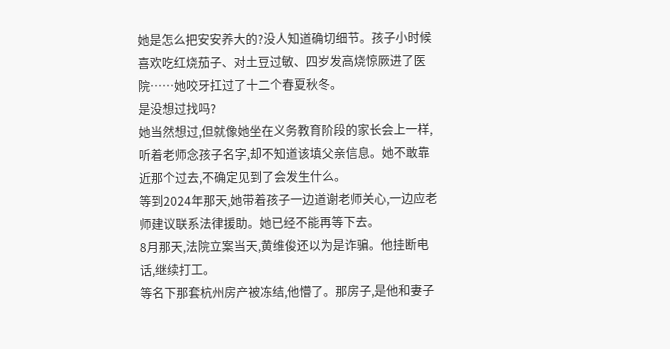她是怎么把安安养大的?没人知道确切细节。孩子小时候喜欢吃红烧茄子、对土豆过敏、四岁发高烧惊厥进了医院……她咬牙扛过了十二个春夏秋冬。
是没想过找吗?
她当然想过,但就像她坐在义务教育阶段的家长会上一样,听着老师念孩子名字,却不知道该填父亲信息。她不敢靠近那个过去,不确定见到了会发生什么。
等到2024年那天,她带着孩子一边道谢老师关心,一边应老师建议联系法律援助。她已经不能再等下去。
8月那天,法院立案当天,黄维俊还以为是诈骗。他挂断电话,继续打工。
等名下那套杭州房产被冻结,他懵了。那房子,是他和妻子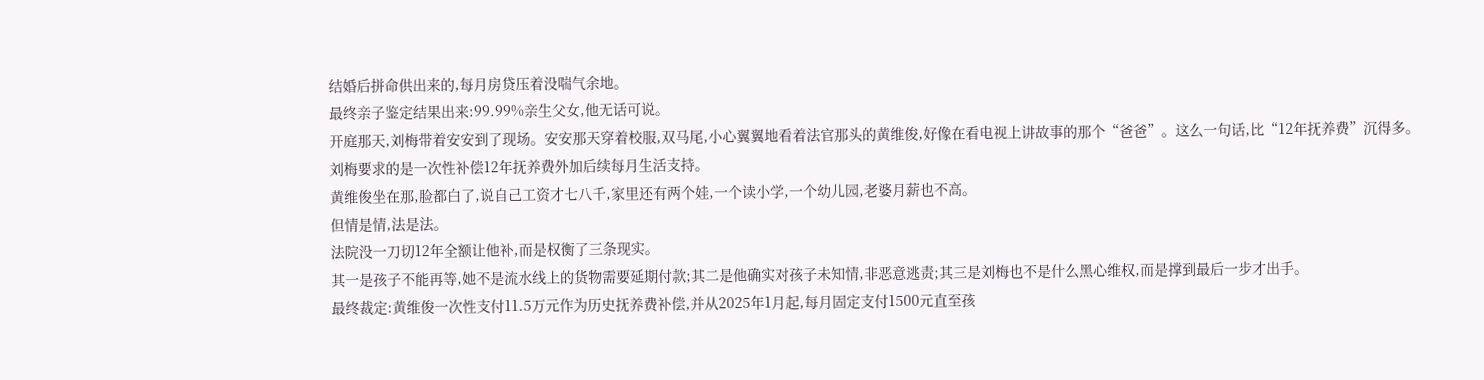结婚后拼命供出来的,每月房贷压着没喘气余地。
最终亲子鉴定结果出来:99.99%亲生父女,他无话可说。
开庭那天,刘梅带着安安到了现场。安安那天穿着校服,双马尾,小心翼翼地看着法官那头的黄维俊,好像在看电视上讲故事的那个“爸爸”。这么一句话,比“12年抚养费”沉得多。
刘梅要求的是一次性补偿12年抚养费外加后续每月生活支持。
黄维俊坐在那,脸都白了,说自己工资才七八千,家里还有两个娃,一个读小学,一个幼儿园,老婆月薪也不高。
但情是情,法是法。
法院没一刀切12年全额让他补,而是权衡了三条现实。
其一是孩子不能再等,她不是流水线上的货物需要延期付款;其二是他确实对孩子未知情,非恶意逃责;其三是刘梅也不是什么黑心维权,而是撑到最后一步才出手。
最终裁定:黄维俊一次性支付11.5万元作为历史抚养费补偿,并从2025年1月起,每月固定支付1500元直至孩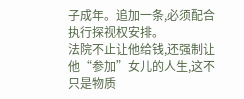子成年。追加一条,必须配合执行探视权安排。
法院不止让他给钱,还强制让他“参加”女儿的人生,这不只是物质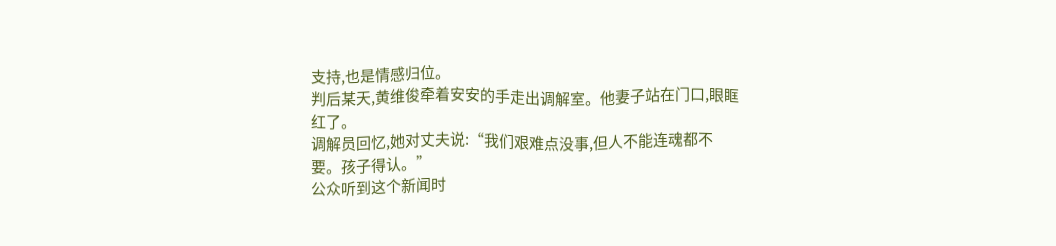支持,也是情感归位。
判后某天,黄维俊牵着安安的手走出调解室。他妻子站在门口,眼眶红了。
调解员回忆,她对丈夫说:“我们艰难点没事,但人不能连魂都不要。孩子得认。”
公众听到这个新闻时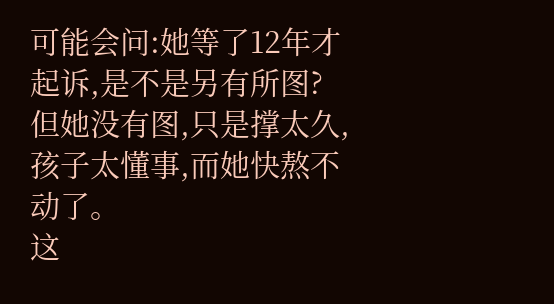可能会问:她等了12年才起诉,是不是另有所图?
但她没有图,只是撑太久,孩子太懂事,而她快熬不动了。
这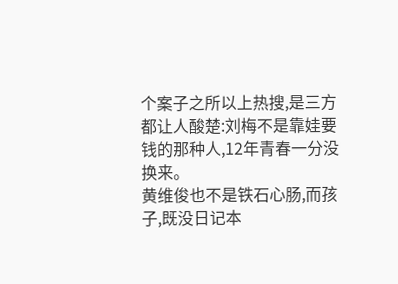个案子之所以上热搜,是三方都让人酸楚:刘梅不是靠娃要钱的那种人,12年青春一分没换来。
黄维俊也不是铁石心肠,而孩子,既没日记本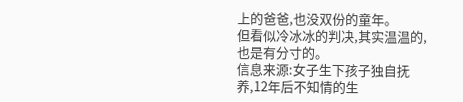上的爸爸,也没双份的童年。
但看似冷冰冰的判决,其实温温的,也是有分寸的。
信息来源:女子生下孩子独自抚养,12年后不知情的生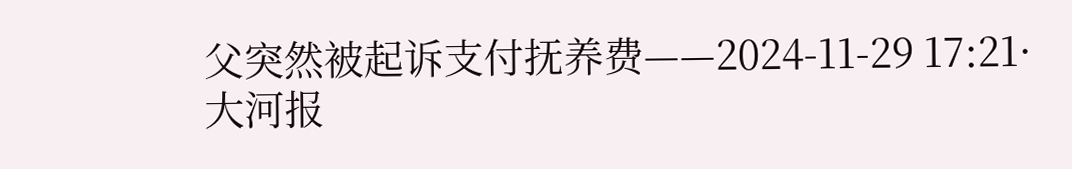父突然被起诉支付抚养费——2024-11-29 17:21·大河报